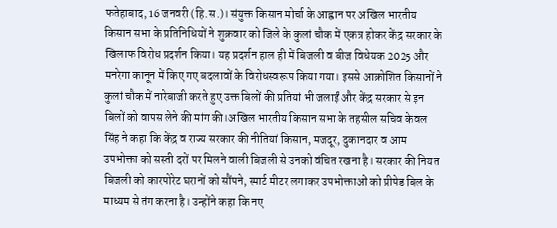फतेहाबाद, 16 जनवरी (हि.स.)। संयुक्त किसान मोर्चा के आह्वान पर अखिल भारतीय किसान सभा के प्रतिनिधियों ने शुक्रवार को जिले के कुलां चौक में एकत्र होकर केंद्र सरकार के खिलाफ विरोध प्रदर्शन किया। यह प्रदर्शन हाल ही में बिजली व बीज विधेयक 2025 और मनरेगा कानून में किए गए बदलावों के विरोधस्वरूप किया गया। इससे आक्रोशित किसानों ने कुलां चौक में नारेबाजी करते हुए उक्त बिलों की प्रतियां भी जलाईं और केंद्र सरकार से इन बिलों को वापस लेने की मांग की।अखिल भारतीय किसान सभा के तहसील सचिव केवल सिंह ने कहा कि केंद्र व राज्य सरकार की नीतियां किसान, मजदूर, दुकानदार व आम उपभोक्ता को सस्ती दरों पर मिलने वाली बिजली से उनको वंचित रखना है। सरकार की नियत बिजली को कारपोरेट घरानों को सौंपने, स्मार्ट मीटर लगाकर उपभोक्ताओं को प्रीपेड बिल के माध्यम से तंग करना है। उन्होंने कहा कि नए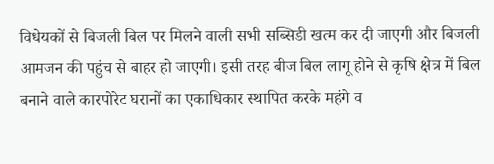विधेयकों से बिजली बिल पर मिलने वाली सभी सब्सिडी खत्म कर दी जाएगी और बिजली आमजन की पहुंच से बाहर हो जाएगी। इसी तरह बीज बिल लागू होने से कृषि क्षेत्र में बिल बनाने वाले कारपोरेट घरानों का एकाधिकार स्थापित करके महंगे व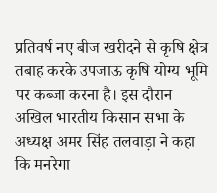प्रतिवर्ष नए बीज खरीदने से कृषि क्षेत्र तबाह करके उपजाऊ कृषि योग्य भूमि पर कब्जा करना है। इस दौरान अखिल भारतीय किसान सभा के अध्यक्ष अमर सिंह तलवाड़ा ने कहा कि मनरेगा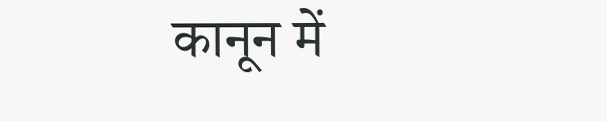कानून में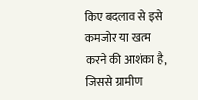किए बदलाव से इसे कमजोर या खत्म करने की आशंका है, जिससे ग्रामीण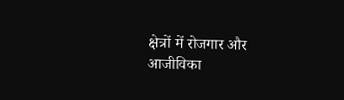क्षेत्रों में रोजगार और आजीविका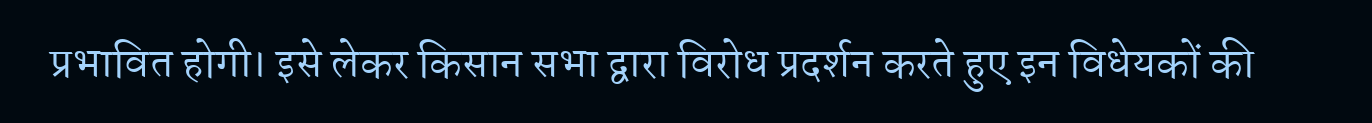प्रभावित होगी। इसे लेकर किसान सभा द्वारा विरोध प्रदर्शन करते हुए इन विधेयकों की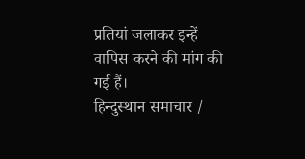प्रतियां जलाकर इन्हें वापिस करने की मांग की गई हैं।
हिन्दुस्थान समाचार /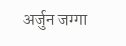अर्जुन जग्गा